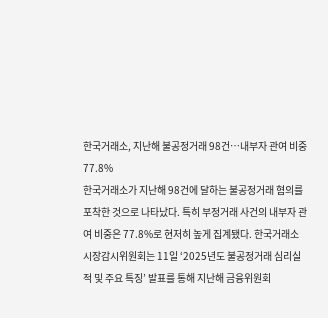한국거래소, 지난해 불공정거래 98건…내부자 관여 비중 77.8%
한국거래소가 지난해 98건에 달하는 불공정거래 혐의를 포착한 것으로 나타났다. 특히 부정거래 사건의 내부자 관여 비중은 77.8%로 현저히 높게 집계됐다. 한국거래소 시장감시위원회는 11일 ‘2025년도 불공정거래 심리실적 및 주요 특징’ 발표를 통해 지난해 금융위원회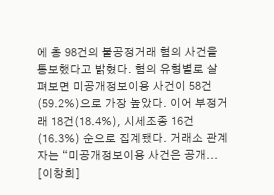에 총 98건의 불공정거래 혐의 사건을 통보했다고 밝혔다. 혐의 유형별로 살펴보면 미공개정보이용 사건이 58건(59.2%)으로 가장 높았다. 이어 부정거래 18건(18.4%), 시세조종 16건(16.3%) 순으로 집계됐다. 거래소 관계자는 “미공개정보이용 사건은 공개... [이창희]